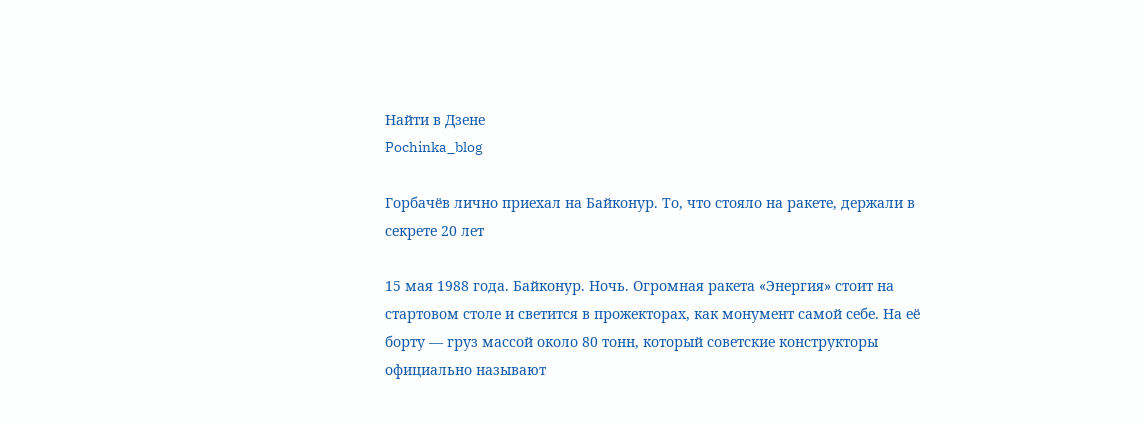Найти в Дзене
Pochinka_blog

Горбачёв лично приехал на Байконур. То, что стояло на ракете, держали в секрете 20 лет

15 мая 1988 года. Байконур. Ночь. Огромная ракета «Энергия» стоит на стартовом столе и светится в прожекторах, как монумент самой себе. На её борту — груз массой около 80 тонн, который советские конструкторы официально называют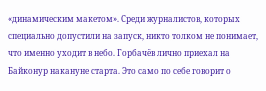«динамическим макетом». Среди журналистов, которых специально допустили на запуск, никто толком не понимает, что именно уходит в небо. Горбачёв лично приехал на Байконур накануне старта. Это само по себе говорит о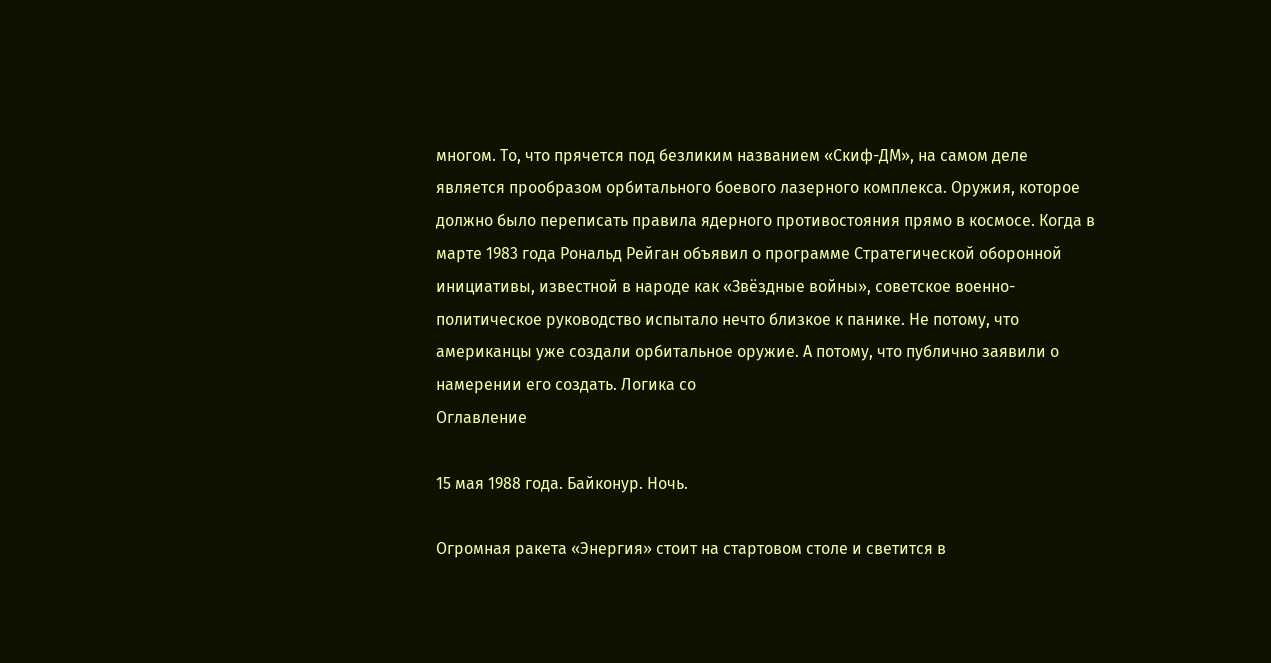многом. То, что прячется под безликим названием «Скиф-ДМ», на самом деле является прообразом орбитального боевого лазерного комплекса. Оружия, которое должно было переписать правила ядерного противостояния прямо в космосе. Когда в марте 1983 года Рональд Рейган объявил о программе Стратегической оборонной инициативы, известной в народе как «Звёздные войны», советское военно-политическое руководство испытало нечто близкое к панике. Не потому, что американцы уже создали орбитальное оружие. А потому, что публично заявили о намерении его создать. Логика со
Оглавление

15 мая 1988 года. Байконур. Ночь.

Огромная ракета «Энергия» стоит на стартовом столе и светится в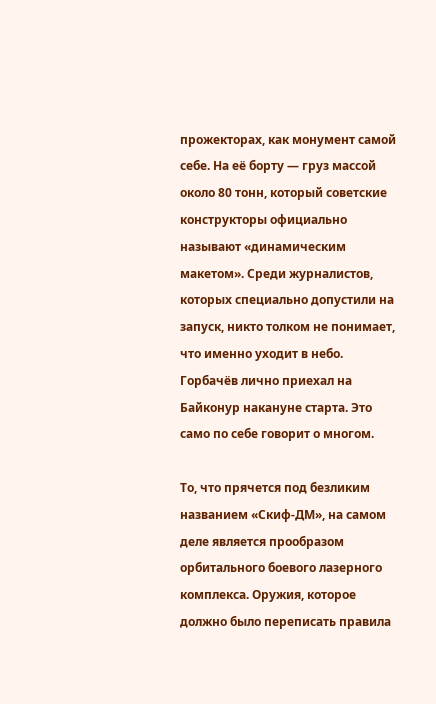прожекторах, как монумент самой себе. На её борту — груз массой около 80 тонн, который советские конструкторы официально называют «динамическим макетом». Среди журналистов, которых специально допустили на запуск, никто толком не понимает, что именно уходит в небо. Горбачёв лично приехал на Байконур накануне старта. Это само по себе говорит о многом.

То, что прячется под безликим названием «Скиф-ДМ», на самом деле является прообразом орбитального боевого лазерного комплекса. Оружия, которое должно было переписать правила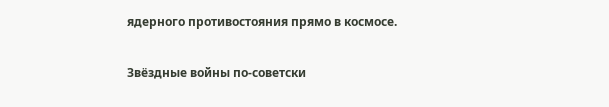ядерного противостояния прямо в космосе.

Звёздные войны по-советски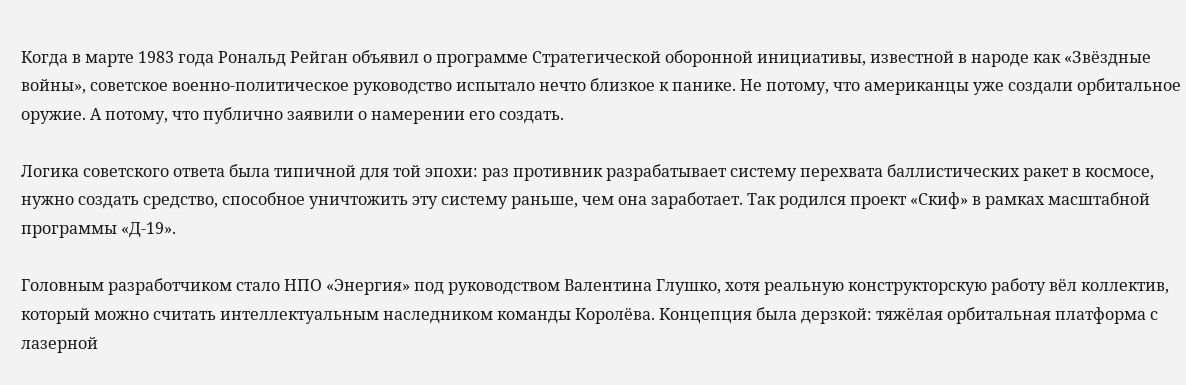Когда в марте 1983 года Рональд Рейган объявил о программе Стратегической оборонной инициативы, известной в народе как «Звёздные войны», советское военно-политическое руководство испытало нечто близкое к панике. Не потому, что американцы уже создали орбитальное оружие. А потому, что публично заявили о намерении его создать.

Логика советского ответа была типичной для той эпохи: раз противник разрабатывает систему перехвата баллистических ракет в космосе, нужно создать средство, способное уничтожить эту систему раньше, чем она заработает. Так родился проект «Скиф» в рамках масштабной программы «Д-19».

Головным разработчиком стало НПО «Энергия» под руководством Валентина Глушко, хотя реальную конструкторскую работу вёл коллектив, который можно считать интеллектуальным наследником команды Королёва. Концепция была дерзкой: тяжёлая орбитальная платформа с лазерной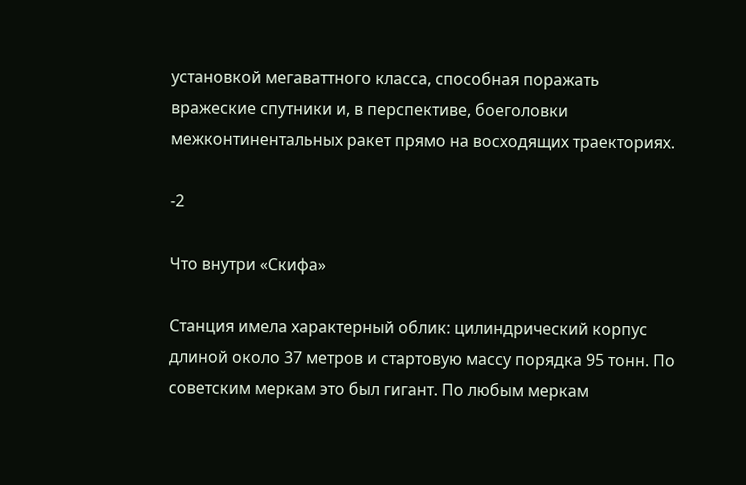установкой мегаваттного класса, способная поражать вражеские спутники и, в перспективе, боеголовки межконтинентальных ракет прямо на восходящих траекториях.

-2

Что внутри «Скифа»

Станция имела характерный облик: цилиндрический корпус длиной около 37 метров и стартовую массу порядка 95 тонн. По советским меркам это был гигант. По любым меркам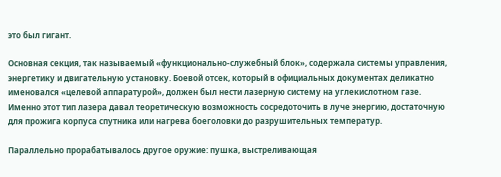это был гигант.

Основная секция, так называемый «функционально-служебный блок», содержала системы управления, энергетику и двигательную установку. Боевой отсек, который в официальных документах деликатно именовался «целевой аппаратурой», должен был нести лазерную систему на углекислотном газе. Именно этот тип лазера давал теоретическую возможность сосредоточить в луче энергию, достаточную для прожига корпуса спутника или нагрева боеголовки до разрушительных температур.

Параллельно прорабатывалось другое оружие: пушка, выстреливающая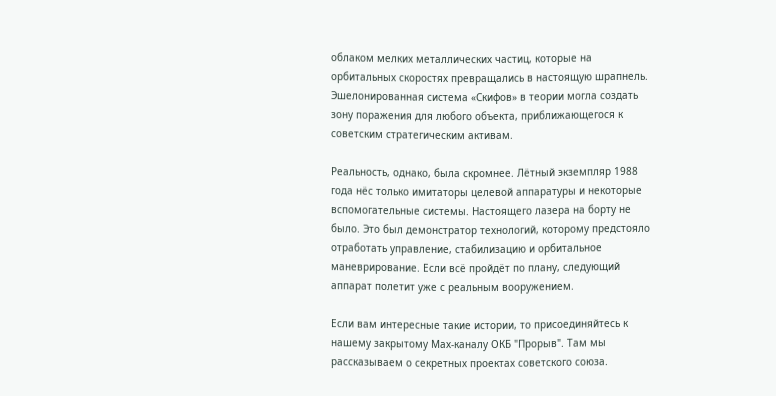облаком мелких металлических частиц, которые на орбитальных скоростях превращались в настоящую шрапнель. Эшелонированная система «Скифов» в теории могла создать зону поражения для любого объекта, приближающегося к советским стратегическим активам.

Реальность, однако, была скромнее. Лётный экземпляр 1988 года нёс только имитаторы целевой аппаратуры и некоторые вспомогательные системы. Настоящего лазера на борту не было. Это был демонстратор технологий, которому предстояло отработать управление, стабилизацию и орбитальное маневрирование. Если всё пройдёт по плану, следующий аппарат полетит уже с реальным вооружением.

Если вам интересные такие истории, то присоединяйтесь к нашему закрытому Мах-каналу ОКБ "Прорыв". Там мы рассказываем о секретных проектах советского союза.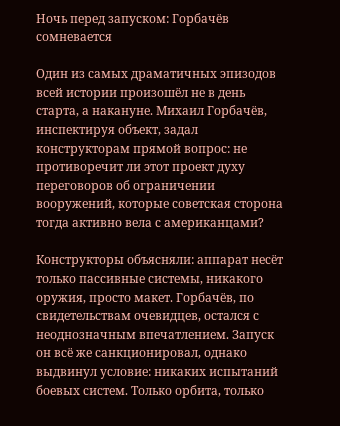Ночь перед запуском: Горбачёв сомневается

Один из самых драматичных эпизодов всей истории произошёл не в день старта, а накануне. Михаил Горбачёв, инспектируя объект, задал конструкторам прямой вопрос: не противоречит ли этот проект духу переговоров об ограничении вооружений, которые советская сторона тогда активно вела с американцами?

Конструкторы объясняли: аппарат несёт только пассивные системы, никакого оружия, просто макет. Горбачёв, по свидетельствам очевидцев, остался с неоднозначным впечатлением. Запуск он всё же санкционировал, однако выдвинул условие: никаких испытаний боевых систем. Только орбита, только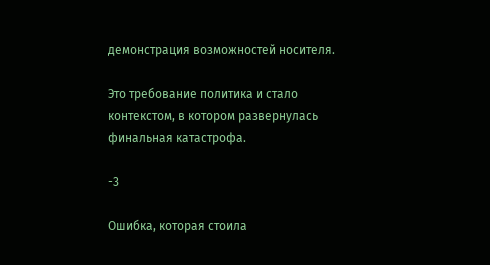демонстрация возможностей носителя.

Это требование политика и стало контекстом, в котором развернулась финальная катастрофа.

-3

Ошибка, которая стоила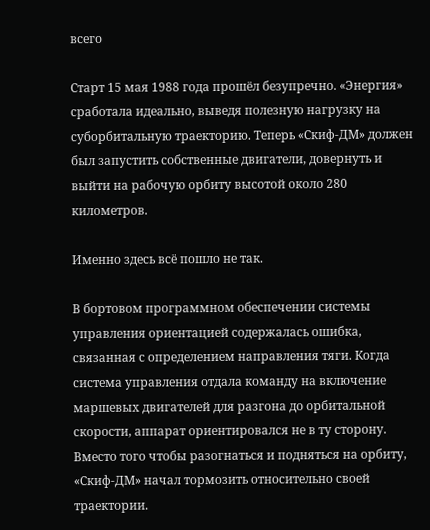всего

Старт 15 мая 1988 года прошёл безупречно. «Энергия» сработала идеально, выведя полезную нагрузку на суборбитальную траекторию. Теперь «Скиф-ДМ» должен был запустить собственные двигатели, довернуть и выйти на рабочую орбиту высотой около 280 километров.

Именно здесь всё пошло не так.

В бортовом программном обеспечении системы управления ориентацией содержалась ошибка, связанная с определением направления тяги. Когда система управления отдала команду на включение маршевых двигателей для разгона до орбитальной скорости, аппарат ориентировался не в ту сторону. Вместо того чтобы разогнаться и подняться на орбиту, «Скиф-ДМ» начал тормозить относительно своей траектории.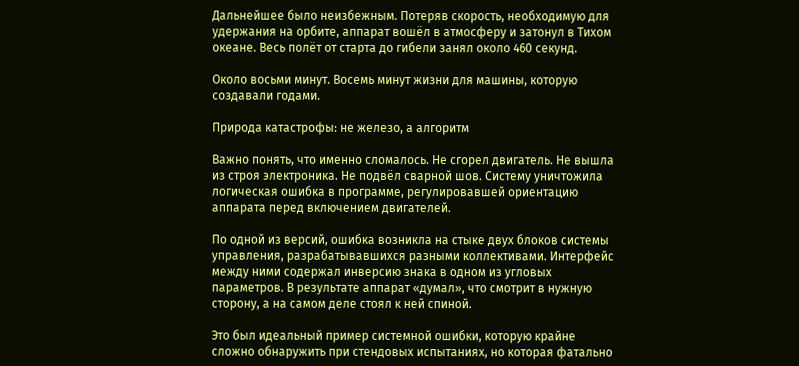Дальнейшее было неизбежным. Потеряв скорость, необходимую для удержания на орбите, аппарат вошёл в атмосферу и затонул в Тихом океане. Весь полёт от старта до гибели занял около 460 секунд.

Около восьми минут. Восемь минут жизни для машины, которую создавали годами.

Природа катастрофы: не железо, а алгоритм

Важно понять, что именно сломалось. Не сгорел двигатель. Не вышла из строя электроника. Не подвёл сварной шов. Систему уничтожила логическая ошибка в программе, регулировавшей ориентацию аппарата перед включением двигателей.

По одной из версий, ошибка возникла на стыке двух блоков системы управления, разрабатывавшихся разными коллективами. Интерфейс между ними содержал инверсию знака в одном из угловых параметров. В результате аппарат «думал», что смотрит в нужную сторону, а на самом деле стоял к ней спиной.

Это был идеальный пример системной ошибки, которую крайне сложно обнаружить при стендовых испытаниях, но которая фатально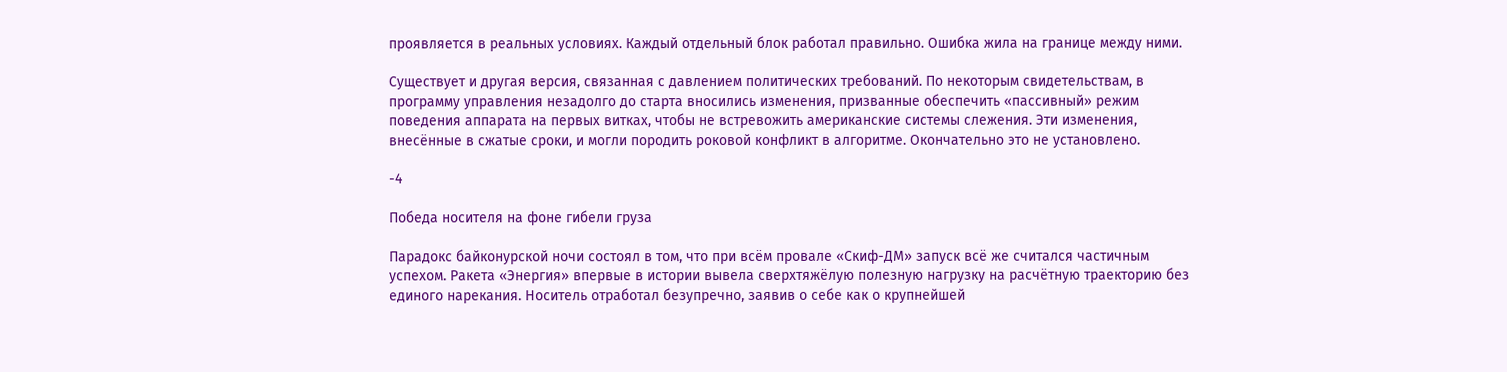проявляется в реальных условиях. Каждый отдельный блок работал правильно. Ошибка жила на границе между ними.

Существует и другая версия, связанная с давлением политических требований. По некоторым свидетельствам, в программу управления незадолго до старта вносились изменения, призванные обеспечить «пассивный» режим поведения аппарата на первых витках, чтобы не встревожить американские системы слежения. Эти изменения, внесённые в сжатые сроки, и могли породить роковой конфликт в алгоритме. Окончательно это не установлено.

-4

Победа носителя на фоне гибели груза

Парадокс байконурской ночи состоял в том, что при всём провале «Скиф-ДМ» запуск всё же считался частичным успехом. Ракета «Энергия» впервые в истории вывела сверхтяжёлую полезную нагрузку на расчётную траекторию без единого нарекания. Носитель отработал безупречно, заявив о себе как о крупнейшей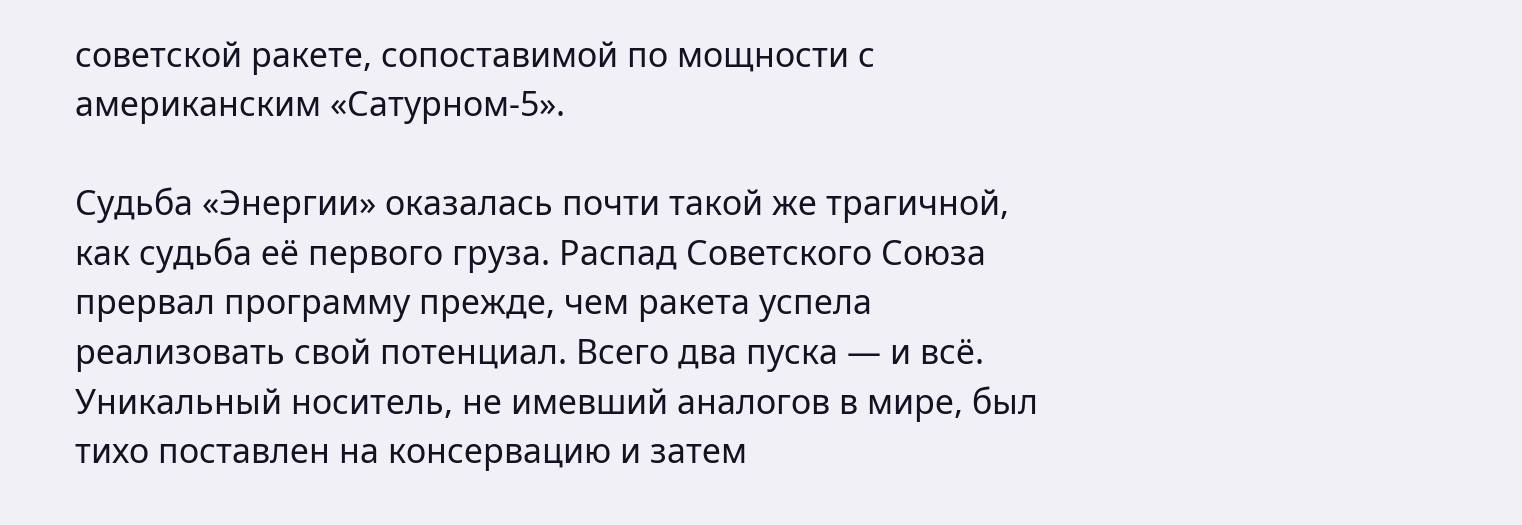советской ракете, сопоставимой по мощности с американским «Сатурном-5».

Судьба «Энергии» оказалась почти такой же трагичной, как судьба её первого груза. Распад Советского Союза прервал программу прежде, чем ракета успела реализовать свой потенциал. Всего два пуска — и всё. Уникальный носитель, не имевший аналогов в мире, был тихо поставлен на консервацию и затем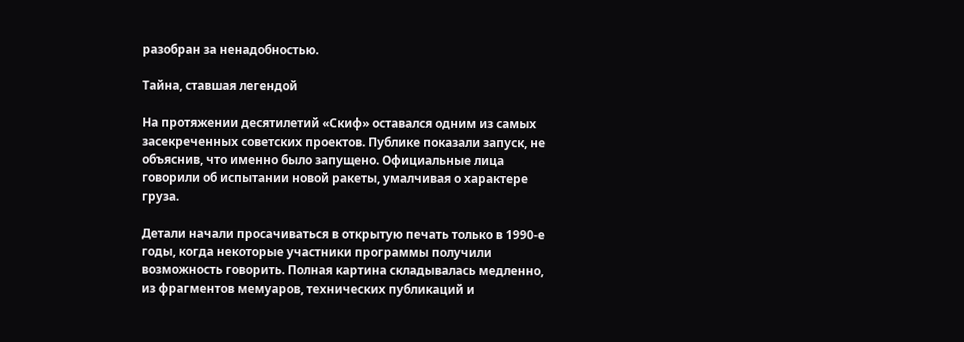разобран за ненадобностью.

Тайна, ставшая легендой

На протяжении десятилетий «Скиф» оставался одним из самых засекреченных советских проектов. Публике показали запуск, не объяснив, что именно было запущено. Официальные лица говорили об испытании новой ракеты, умалчивая о характере груза.

Детали начали просачиваться в открытую печать только в 1990-е годы, когда некоторые участники программы получили возможность говорить. Полная картина складывалась медленно, из фрагментов мемуаров, технических публикаций и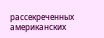рассекреченных американских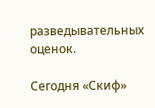разведывательных оценок.

Сегодня «Скиф»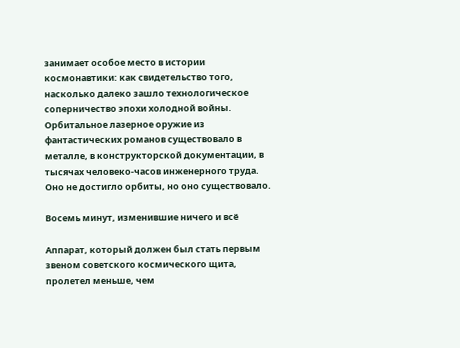занимает особое место в истории космонавтики: как свидетельство того, насколько далеко зашло технологическое соперничество эпохи холодной войны. Орбитальное лазерное оружие из фантастических романов существовало в металле, в конструкторской документации, в тысячах человеко-часов инженерного труда. Оно не достигло орбиты, но оно существовало.

Восемь минут, изменившие ничего и всё

Аппарат, который должен был стать первым звеном советского космического щита, пролетел меньше, чем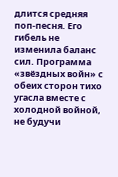длится средняя поп-песня. Его гибель не изменила баланс сил. Программа «звёздных войн» с обеих сторон тихо угасла вместе с холодной войной, не будучи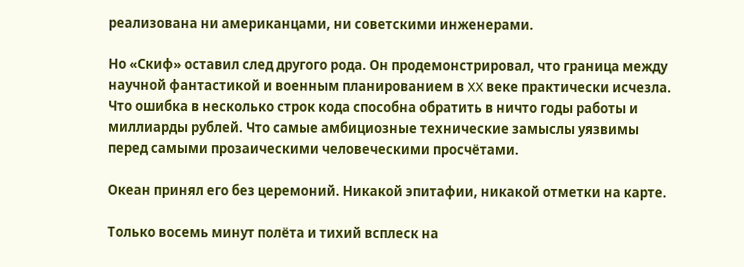реализована ни американцами, ни советскими инженерами.

Но «Скиф» оставил след другого рода. Он продемонстрировал, что граница между научной фантастикой и военным планированием в XX веке практически исчезла. Что ошибка в несколько строк кода способна обратить в ничто годы работы и миллиарды рублей. Что самые амбициозные технические замыслы уязвимы перед самыми прозаическими человеческими просчётами.

Океан принял его без церемоний. Никакой эпитафии, никакой отметки на карте.

Только восемь минут полёта и тихий всплеск на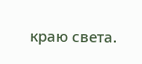краю света.